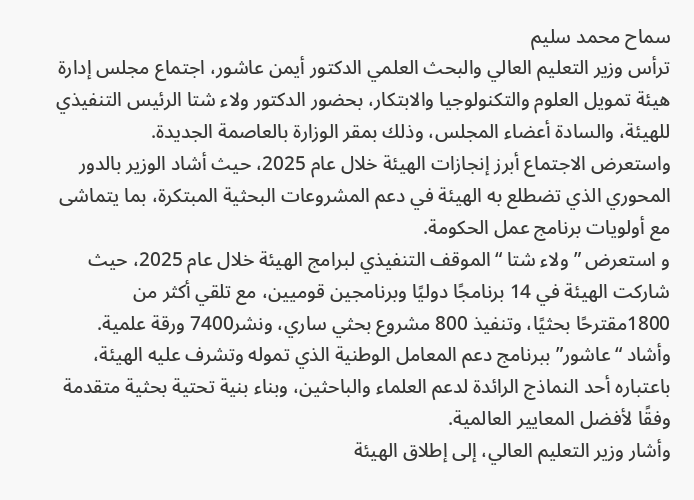سماح محمد سليم
ترأس وزير التعليم العالي والبحث العلمي الدكتور أيمن عاشور، اجتماع مجلس إدارة هيئة تمويل العلوم والتكنولوجيا والابتكار، بحضور الدكتور ولاء شتا الرئيس التنفيذي للهيئة، والسادة أعضاء المجلس، وذلك بمقر الوزارة بالعاصمة الجديدة.
واستعرض الاجتماع أبرز إنجازات الهيئة خلال عام 2025، حيث أشاد الوزير بالدور المحوري الذي تضطلع به الهيئة في دعم المشروعات البحثية المبتكرة، بما يتماشى مع أولويات برنامج عمل الحكومة.
و استعرض ” ولاء شتا “الموقف التنفيذي لبرامج الهيئة خلال عام 2025، حيث شاركت الهيئة في 14 برنامجًا دوليًا وبرنامجين قوميين، مع تلقي أكثر من 1800مقترحًا بحثيًا، وتنفيذ 800 مشروع بحثي ساري، ونشر7400 ورقة علمية.
وأشاد “عاشور” ببرنامج دعم المعامل الوطنية الذي تموله وتشرف عليه الهيئة، باعتباره أحد النماذج الرائدة لدعم العلماء والباحثين، وبناء بنية تحتية بحثية متقدمة وفقًا لأفضل المعايير العالمية.
وأشار وزير التعليم العالي، إلى إطلاق الهيئة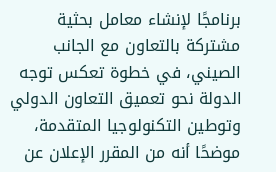برنامجًا لإنشاء معامل بحثية مشتركة بالتعاون مع الجانب الصيني، في خطوة تعكس توجه الدولة نحو تعميق التعاون الدولي وتوطين التكنولوجيا المتقدمة، موضحًا أنه من المقرر الإعلان عن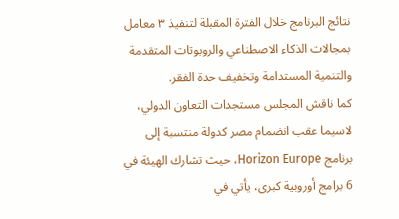نتائج البرنامج خلال الفترة المقبلة لتنفيذ ٣ معامل بمجالات الذكاء الاصطناعي والروبوتات المتقدمة والتنمية المستدامة وتخفيف حدة الفقر.
كما ناقش المجلس مستجدات التعاون الدولي، لاسيما عقب انضمام مصر كدولة منتسبة إلى برنامج Horizon Europe، حيث تشارك الهيئة في 6 برامج أوروبية كبرى، يأتي في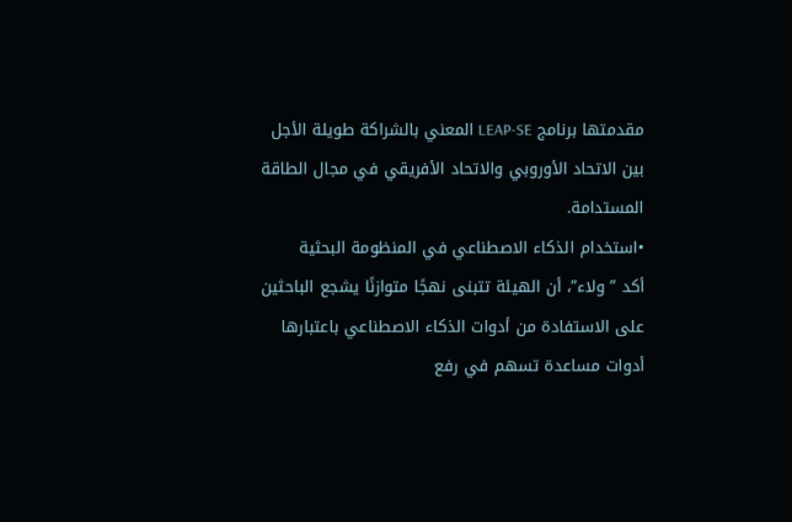مقدمتها برنامج LEAP-SE المعني بالشراكة طويلة الأجل بين الاتحاد الأوروبي والاتحاد الأفريقي في مجال الطاقة المستدامة.
•استخدام الذكاء الاصطناعي في المنظومة البحثية
أكد ” ولاء”، أن الهيئة تتبنى نهجًا متوازنًا يشجع الباحثين على الاستفادة من أدوات الذكاء الاصطناعي باعتبارها أدوات مساعدة تسهم في رفع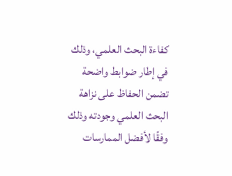كفاءة البحث العلمي، وذلك في إطار ضوابط واضحة تضمن الحفاظ على نزاهة البحث العلمي وجودته وذلك وفقًا لأفضل الممارسات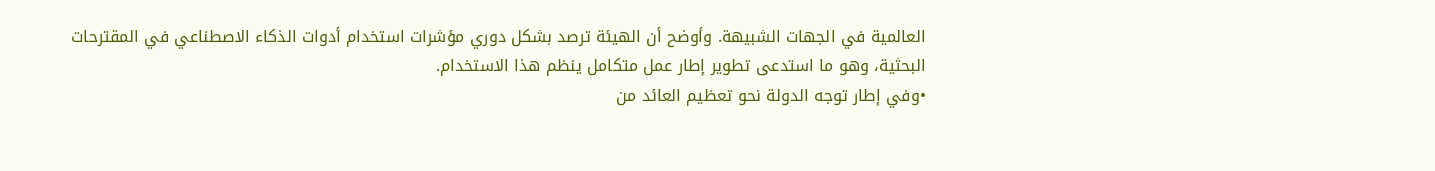العالمية في الجهات الشبيهة. وأوضح أن الهيئة ترصد بشكل دوري مؤشرات استخدام أدوات الذكاء الاصطناعي في المقترحات البحثية، وهو ما استدعى تطوير إطار عمل متكامل ينظم هذا الاستخدام.
•وفي إطار توجه الدولة نحو تعظيم العائد من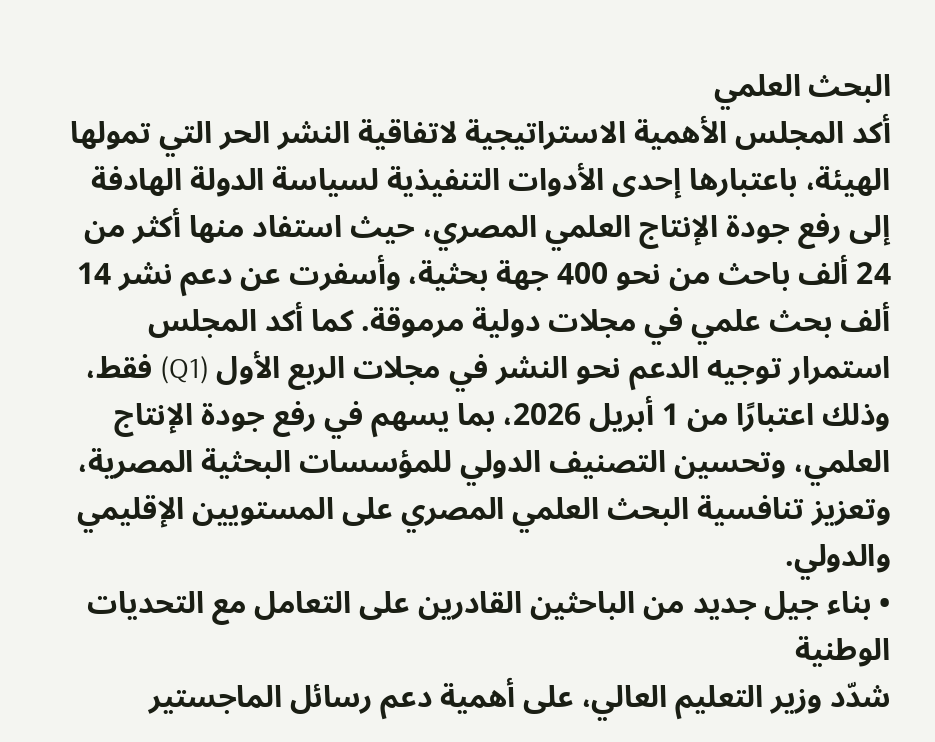البحث العلمي
أكد المجلس الأهمية الاستراتيجية لاتفاقية النشر الحر التي تمولها الهيئة، باعتبارها إحدى الأدوات التنفيذية لسياسة الدولة الهادفة إلى رفع جودة الإنتاج العلمي المصري، حيث استفاد منها أكثر من 24 ألف باحث من نحو 400 جهة بحثية، وأسفرت عن دعم نشر 14 ألف بحث علمي في مجلات دولية مرموقة. كما أكد المجلس استمرار توجيه الدعم نحو النشر في مجلات الربع الأول (Q1) فقط، وذلك اعتبارًا من 1 أبريل 2026، بما يسهم في رفع جودة الإنتاج العلمي، وتحسين التصنيف الدولي للمؤسسات البحثية المصرية، وتعزيز تنافسية البحث العلمي المصري على المستويين الإقليمي والدولي.
• بناء جيل جديد من الباحثين القادرين على التعامل مع التحديات الوطنية
شدّد وزير التعليم العالي، على أهمية دعم رسائل الماجستير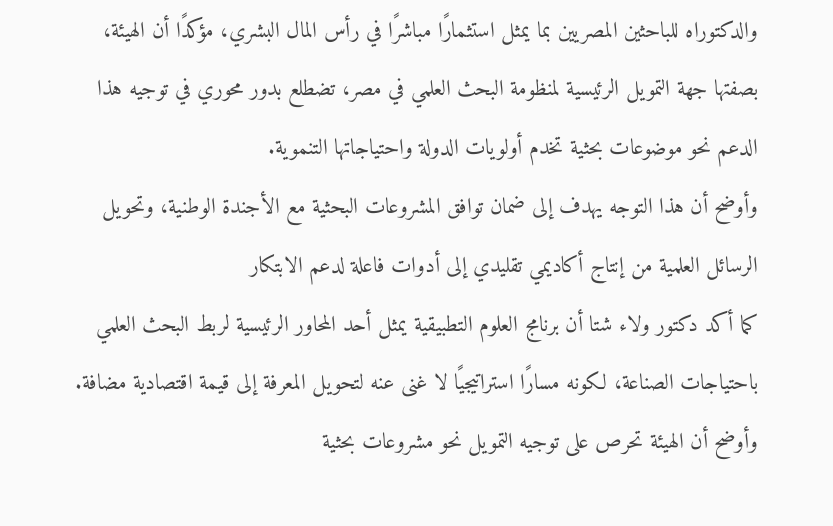والدكتوراه للباحثين المصريين بما يمثل استثمارًا مباشرًا في رأس المال البشري، مؤكدًا أن الهيئة، بصفتها جهة التمويل الرئيسية لمنظومة البحث العلمي في مصر، تضطلع بدور محوري في توجيه هذا الدعم نحو موضوعات بحثية تخدم أولويات الدولة واحتياجاتها التنموية.
وأوضح أن هذا التوجه يهدف إلى ضمان توافق المشروعات البحثية مع الأجندة الوطنية، وتحويل الرسائل العلمية من إنتاج أكاديمي تقليدي إلى أدوات فاعلة لدعم الابتكار
كما أكد دكتور ولاء شتا أن برنامج العلوم التطبيقية يمثل أحد المحاور الرئيسية لربط البحث العلمي باحتياجات الصناعة، لكونه مسارًا استراتيجيًا لا غنى عنه لتحويل المعرفة إلى قيمة اقتصادية مضافة.
وأوضح أن الهيئة تحرص على توجيه التمويل نحو مشروعات بحثية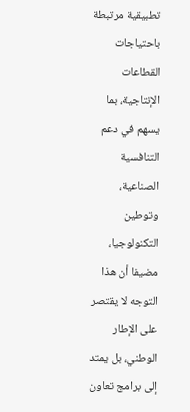تطبيقية مرتبطة باحتياجات القطاعات الإنتاجية، بما يسهم في دعم التنافسية الصناعية، وتوطين التكنولوجيا، مضيفا أن هذا التوجه لا يقتصر على الإطار الوطني، بل يمتد إلى برامج تعاون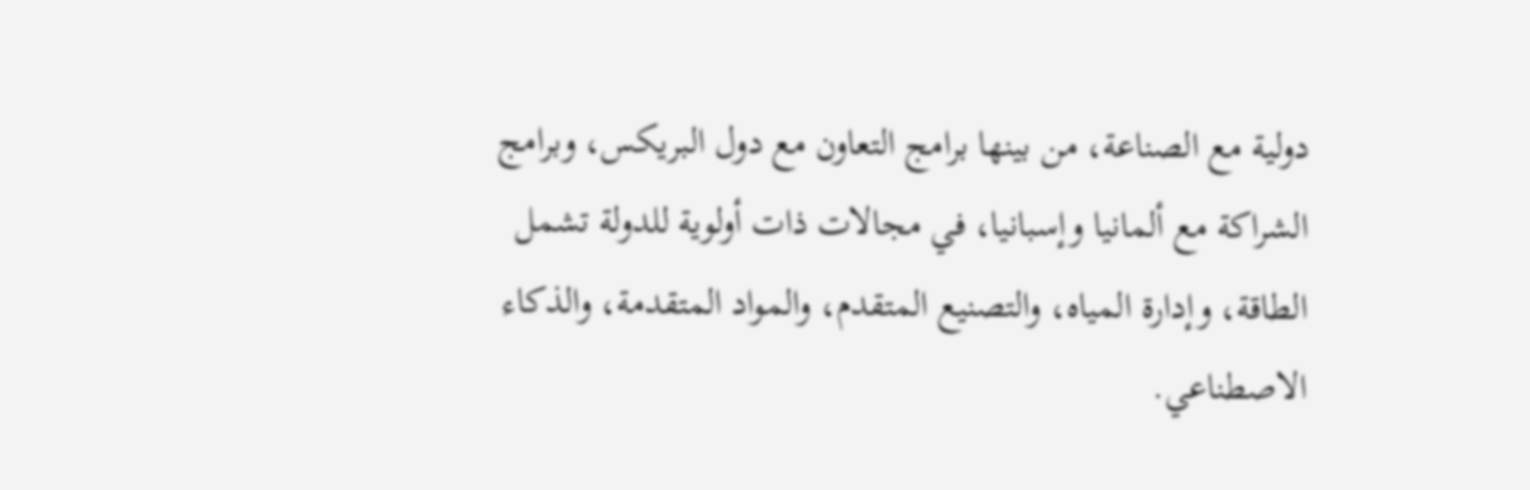دولية مع الصناعة، من بينها برامج التعاون مع دول البريكس، وبرامج الشراكة مع ألمانيا وإسبانيا، في مجالات ذات أولوية للدولة تشمل الطاقة، وإدارة المياه، والتصنيع المتقدم، والمواد المتقدمة، والذكاء الاصطناعي.